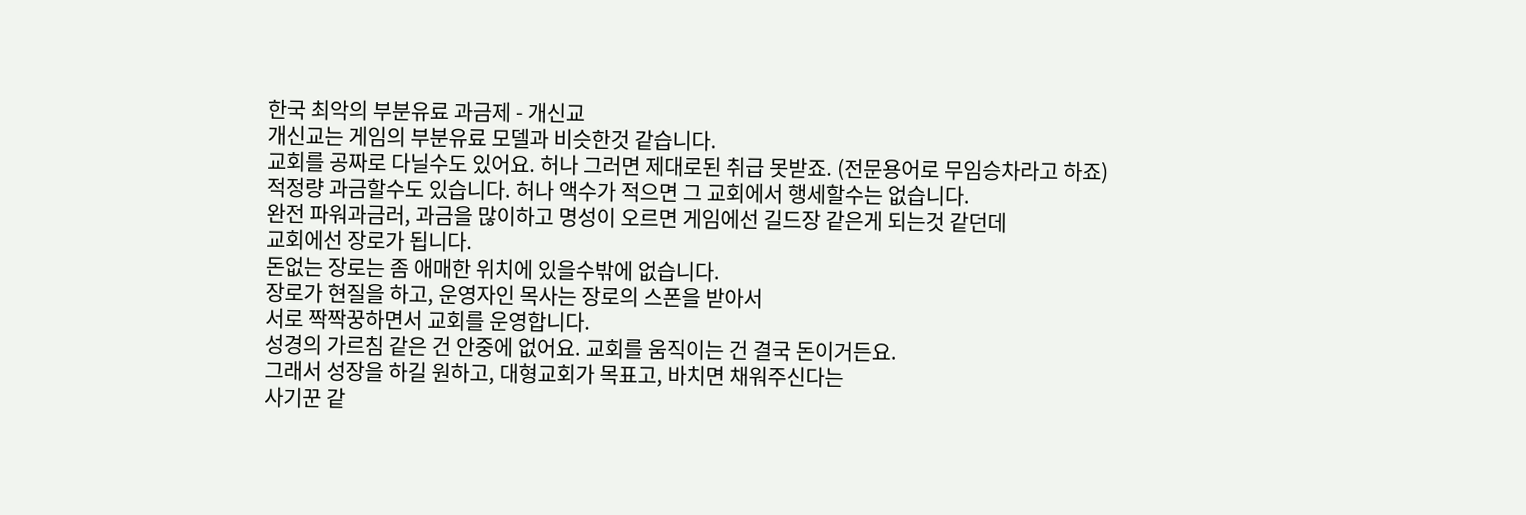한국 최악의 부분유료 과금제 - 개신교
개신교는 게임의 부분유료 모델과 비슷한것 같습니다.
교회를 공짜로 다닐수도 있어요. 허나 그러면 제대로된 취급 못받죠. (전문용어로 무임승차라고 하죠)
적정량 과금할수도 있습니다. 허나 액수가 적으면 그 교회에서 행세할수는 없습니다.
완전 파워과금러, 과금을 많이하고 명성이 오르면 게임에선 길드장 같은게 되는것 같던데
교회에선 장로가 됩니다.
돈없는 장로는 좀 애매한 위치에 있을수밖에 없습니다.
장로가 현질을 하고, 운영자인 목사는 장로의 스폰을 받아서
서로 짝짝꿍하면서 교회를 운영합니다.
성경의 가르침 같은 건 안중에 없어요. 교회를 움직이는 건 결국 돈이거든요.
그래서 성장을 하길 원하고, 대형교회가 목표고, 바치면 채워주신다는
사기꾼 같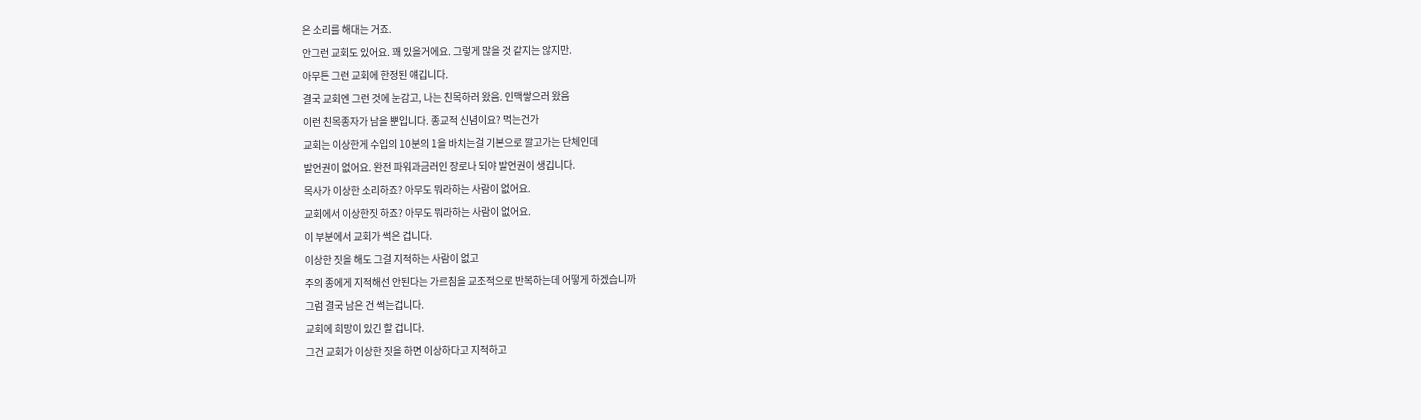은 소리를 해대는 거죠.
안그런 교회도 있어요. 꽤 있을거에요. 그렇게 많을 것 같지는 않지만.
아무튼 그런 교회에 한정된 얘깁니다.
결국 교회엔 그런 것에 눈감고, 나는 친목하러 왔음. 인맥쌓으러 왔음
이런 친목종자가 남을 뿐입니다. 종교적 신념이요? 먹는건가
교회는 이상한게 수입의 10분의 1을 바치는걸 기본으로 깔고가는 단체인데
발언권이 없어요. 완전 파워과금러인 장로나 되야 발언권이 생깁니다.
목사가 이상한 소리하죠? 아무도 뭐라하는 사람이 없어요.
교회에서 이상한짓 하죠? 아무도 뭐라하는 사람이 없어요.
이 부분에서 교회가 썩은 겁니다.
이상한 짓을 해도 그걸 지적하는 사람이 없고
주의 종에게 지적해선 안된다는 가르침을 교조적으로 반복하는데 어떻게 하겠습니까
그럼 결국 남은 건 썩는겁니다.
교회에 희망이 있긴 할 겁니다.
그건 교회가 이상한 짓을 하면 이상하다고 지적하고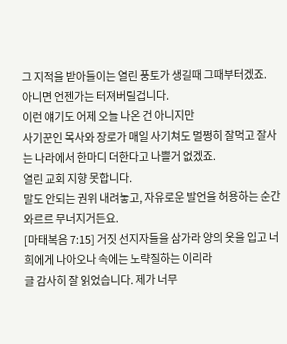그 지적을 받아들이는 열린 풍토가 생길때 그때부터겠죠.
아니면 언젠가는 터져버릴겁니다.
이런 얘기도 어제 오늘 나온 건 아니지만
사기꾼인 목사와 장로가 매일 사기쳐도 멀쩡히 잘먹고 잘사는 나라에서 한마디 더한다고 나쁠거 없겠죠.
열린 교회 지향 못합니다.
말도 안되는 권위 내려놓고, 자유로운 발언을 허용하는 순간 와르르 무너지거든요.
[마태복음 7:15] 거짓 선지자들을 삼가라 양의 옷을 입고 너희에게 나아오나 속에는 노략질하는 이리라
글 감사히 잘 읽었습니다. 제가 너무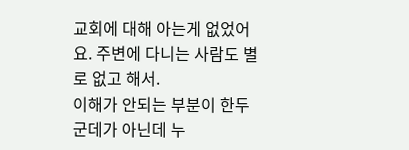교회에 대해 아는게 없었어요. 주변에 다니는 사람도 별로 없고 해서.
이해가 안되는 부분이 한두군데가 아닌데 누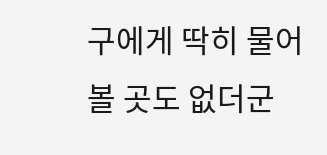구에게 딱히 물어볼 곳도 없더군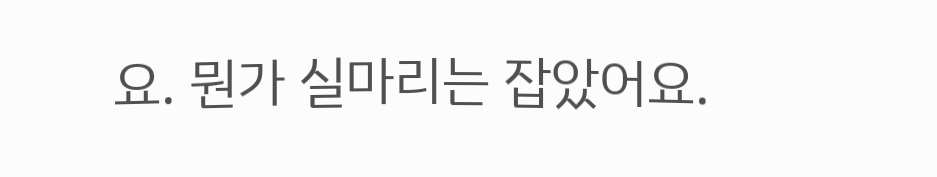요. 뭔가 실마리는 잡았어요.